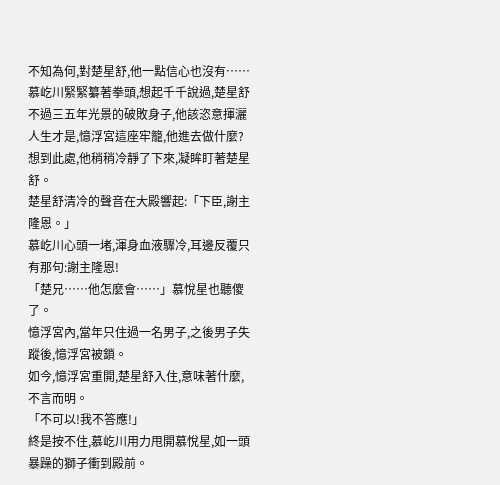不知為何,對楚星舒,他一點信心也沒有……
慕屹川緊緊纂著拳頭,想起千千說過,楚星舒不過三五年光景的破敗身子,他該恣意揮灑人生才是,憶浮宮這座牢籠,他進去做什麼?
想到此處,他稍稍冷靜了下來,凝眸盯著楚星舒。
楚星舒清冷的聲音在大殿響起:「下臣,謝主隆恩。」
慕屹川心頭一堵,渾身血液驟冷,耳邊反覆只有那句:謝主隆恩!
「楚兄……他怎麼會……」慕悅星也聽傻了。
憶浮宮內,當年只住過一名男子,之後男子失蹤後,憶浮宮被鎖。
如今,憶浮宮重開,楚星舒入住,意味著什麼,不言而明。
「不可以!我不答應!」
終是按不住,慕屹川用力甩開慕悅星,如一頭暴躁的獅子衝到殿前。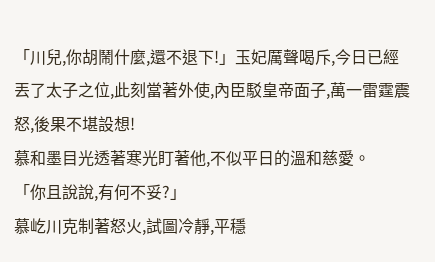「川兒,你胡鬧什麼,還不退下!」玉妃厲聲喝斥,今日已經丟了太子之位,此刻當著外使,內臣駁皇帝面子,萬一雷霆震怒,後果不堪設想!
慕和墨目光透著寒光盯著他,不似平日的溫和慈愛。
「你且說說,有何不妥?」
慕屹川克制著怒火,試圖冷靜,平穩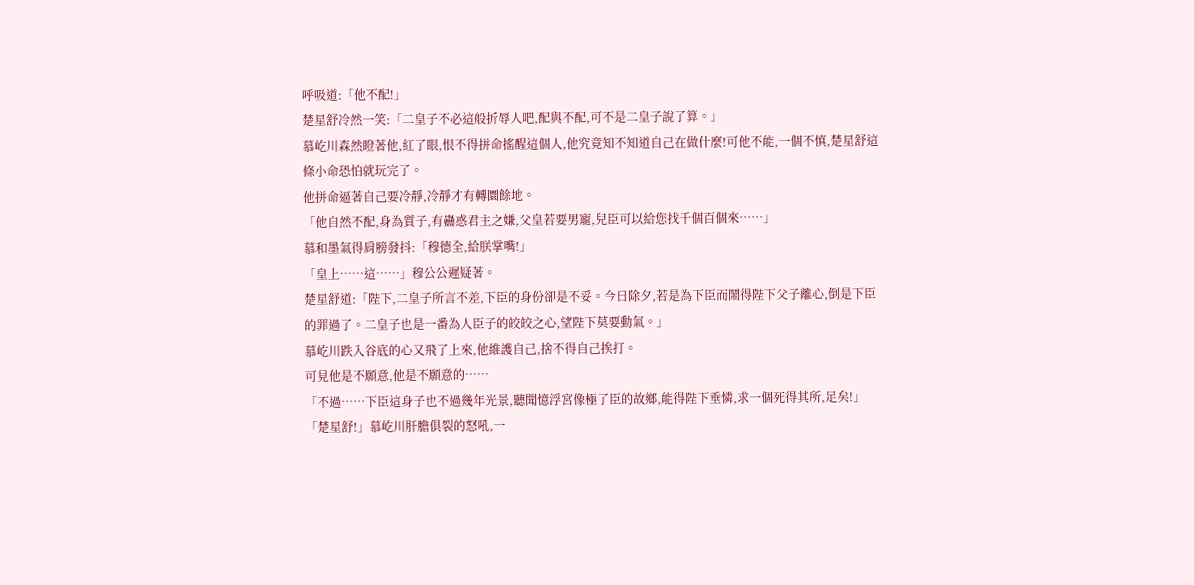呼吸道:「他不配!」
楚星舒冷然一笑:「二皇子不必這般折辱人吧,配與不配,可不是二皇子說了算。」
慕屹川森然瞪著他,紅了眼,恨不得拼命搖醒這個人,他究竟知不知道自己在做什麼!可他不能,一個不慎,楚星舒這條小命恐怕就玩完了。
他拼命逼著自己要冷靜,冷靜才有轉圜餘地。
「他自然不配,身為質子,有蠱惑君主之嫌,父皇若要男寵,兒臣可以給您找千個百個來……」
慕和墨氣得肩膀發抖:「穆德全,給朕掌嘴!」
「皇上……這……」穆公公遲疑著。
楚星舒道:「陛下,二皇子所言不差,下臣的身份卻是不妥。今日除夕,若是為下臣而鬧得陛下父子離心,倒是下臣的罪過了。二皇子也是一番為人臣子的皎皎之心,望陛下莫要動氣。」
慕屹川跌入谷底的心又飛了上來,他維護自己,捨不得自己挨打。
可見他是不願意,他是不願意的……
「不過……下臣這身子也不過幾年光景,聽聞憶浮宮像極了臣的故鄉,能得陛下垂憐,求一個死得其所,足矣!」
「楚星舒!」慕屹川肝膽俱裂的怒吼,一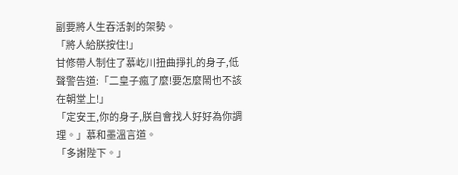副要將人生吞活剝的架勢。
「將人給朕按住!」
甘修帶人制住了慕屹川扭曲掙扎的身子,低聲警告道:「二皇子瘋了麼!要怎麼鬧也不該在朝堂上!」
「定安王,你的身子,朕自會找人好好為你調理。」慕和墨溫言道。
「多謝陛下。」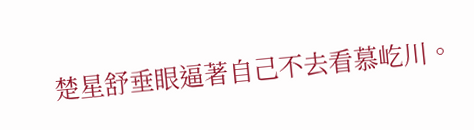楚星舒垂眼逼著自己不去看慕屹川。